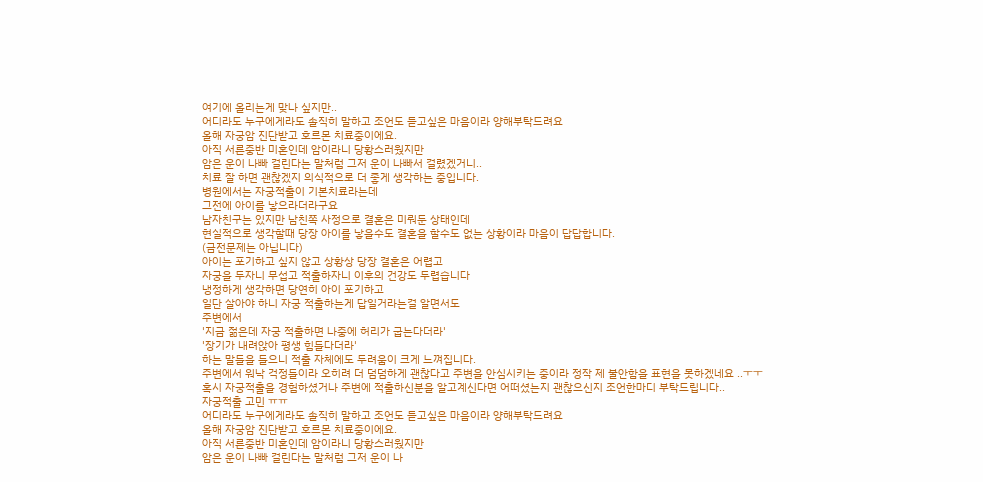여기에 올리는게 맞나 싶지만..
어디라도 누구에게라도 솔직히 말하고 조언도 듣고싶은 마음이라 양해부탁드려요
올해 자궁암 진단받고 호르몬 치료중이에요.
아직 서른중반 미혼인데 암이라니 당황스러웠지만
암은 운이 나빠 걸린다는 말처럼 그저 운이 나빠서 걸렸겠거니..
치료 잘 하면 괜찮겠지 의식적으로 더 좋게 생각하는 중입니다.
병원에서는 자궁적출이 기본치료라는데
그전에 아이를 낳으라더라구요
남자친구는 있지만 남친쪽 사정으로 결혼은 미뤄둔 상태인데
현실적으로 생각할때 당장 아이를 낳을수도 결혼을 할수도 없는 상황이라 마음이 답답합니다.
(금전문제는 아닙니다)
아이는 포기하고 싶지 않고 상황상 당장 결혼은 어렵고
자궁을 두자니 무섭고 적출하자니 이후의 건강도 두렵습니다
냉정하게 생각하면 당연히 아이 포기하고
일단 살아야 하니 자궁 적출하는게 답일거라는걸 알면서도
주변에서
'지금 젊은데 자궁 적출하면 나중에 허리가 굽는다더라'
'장기가 내려앉아 평생 힘들다더라'
하는 말들을 들으니 적출 자체에도 두려움이 크게 느껴집니다.
주변에서 워낙 걱정들이라 오히려 더 덤덤하게 괜찮다고 주변을 안심시키는 중이라 정작 제 불안함을 표현을 못하겠네요 ..ㅜㅜ
혹시 자궁적출을 경험하셨거나 주변에 적출하신분을 알고계신다면 어떠셨는지 괜찮으신지 조언한마디 부탁드립니다..
자궁적출 고민 ㅠㅠ
어디라도 누구에게라도 솔직히 말하고 조언도 듣고싶은 마음이라 양해부탁드려요
올해 자궁암 진단받고 호르몬 치료중이에요.
아직 서른중반 미혼인데 암이라니 당황스러웠지만
암은 운이 나빠 걸린다는 말처럼 그저 운이 나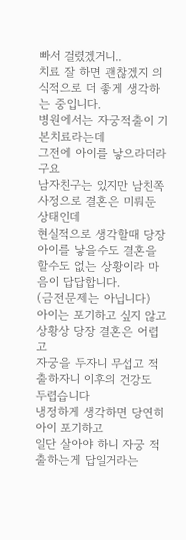빠서 걸렸겠거니..
치료 잘 하면 괜찮겠지 의식적으로 더 좋게 생각하는 중입니다.
병원에서는 자궁적출이 기본치료라는데
그전에 아이를 낳으라더라구요
남자친구는 있지만 남친쪽 사정으로 결혼은 미뤄둔 상태인데
현실적으로 생각할때 당장 아이를 낳을수도 결혼을 할수도 없는 상황이라 마음이 답답합니다.
(금전문제는 아닙니다)
아이는 포기하고 싶지 않고 상황상 당장 결혼은 어렵고
자궁을 두자니 무섭고 적출하자니 이후의 건강도 두렵습니다
냉정하게 생각하면 당연히 아이 포기하고
일단 살아야 하니 자궁 적출하는게 답일거라는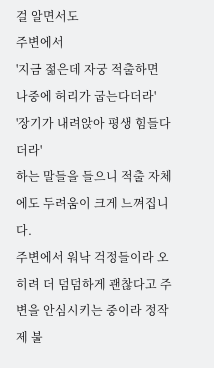걸 알면서도
주변에서
'지금 젊은데 자궁 적출하면 나중에 허리가 굽는다더라'
'장기가 내려앉아 평생 힘들다더라'
하는 말들을 들으니 적출 자체에도 두려움이 크게 느껴집니다.
주변에서 워낙 걱정들이라 오히려 더 덤덤하게 괜찮다고 주변을 안심시키는 중이라 정작 제 불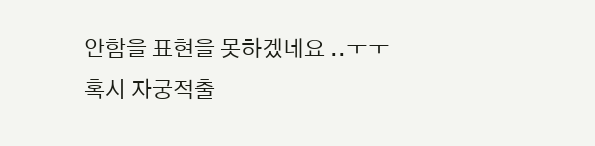안함을 표현을 못하겠네요 ..ㅜㅜ
혹시 자궁적출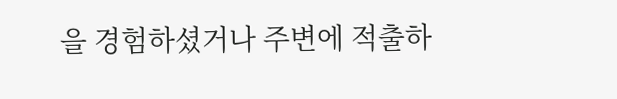을 경험하셨거나 주변에 적출하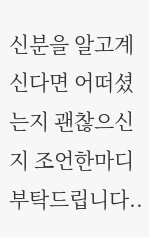신분을 알고계신다면 어떠셨는지 괜찮으신지 조언한마디 부탁드립니다..